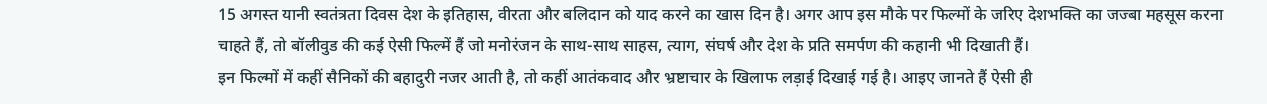15 अगस्त यानी स्वतंत्रता दिवस देश के इतिहास, वीरता और बलिदान को याद करने का खास दिन है। अगर आप इस मौके पर फिल्मों के जरिए देशभक्ति का जज्बा महसूस करना चाहते हैं, तो बॉलीवुड की कई ऐसी फिल्में हैं जो मनोरंजन के साथ-साथ साहस, त्याग, संघर्ष और देश के प्रति समर्पण की कहानी भी दिखाती हैं।
इन फिल्मों में कहीं सैनिकों की बहादुरी नजर आती है, तो कहीं आतंकवाद और भ्रष्टाचार के खिलाफ लड़ाई दिखाई गई है। आइए जानते हैं ऐसी ही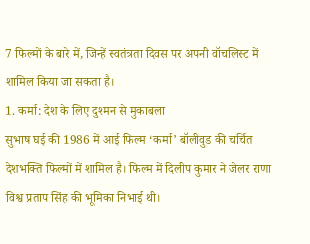7 फिल्मों के बारे में, जिन्हें स्वतंत्रता दिवस पर अपनी वॉचलिस्ट में शामिल किया जा सकता है।
1. कर्मा: देश के लिए दुश्मन से मुकाबला
सुभाष घई की 1986 में आई फिल्म ‘कर्मा’ बॉलीवुड की चर्चित देशभक्ति फिल्मों में शामिल है। फिल्म में दिलीप कुमार ने जेलर राणा विश्व प्रताप सिंह की भूमिका निभाई थी।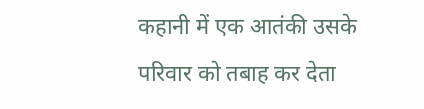कहानी में एक आतंकी उसके परिवार को तबाह कर देता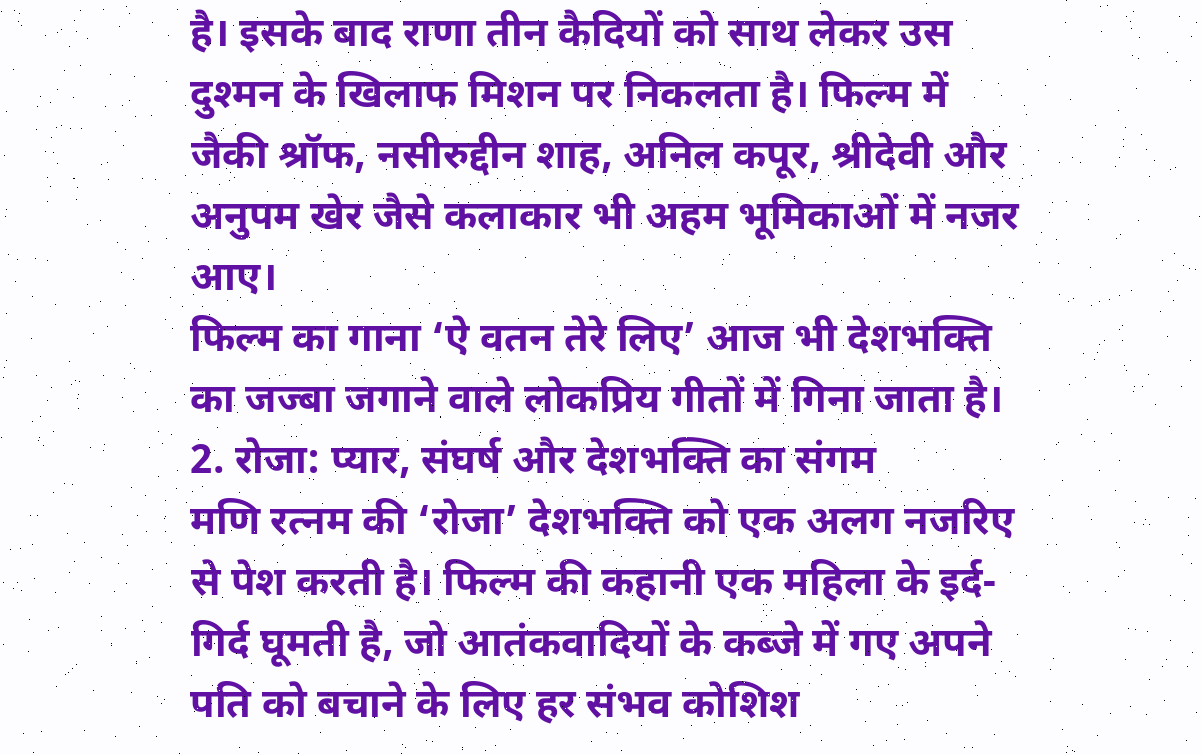है। इसके बाद राणा तीन कैदियों को साथ लेकर उस दुश्मन के खिलाफ मिशन पर निकलता है। फिल्म में जैकी श्रॉफ, नसीरुद्दीन शाह, अनिल कपूर, श्रीदेवी और अनुपम खेर जैसे कलाकार भी अहम भूमिकाओं में नजर आए।
फिल्म का गाना ‘ऐ वतन तेरे लिए’ आज भी देशभक्ति का जज्बा जगाने वाले लोकप्रिय गीतों में गिना जाता है।
2. रोजा: प्यार, संघर्ष और देशभक्ति का संगम
मणि रत्नम की ‘रोजा’ देशभक्ति को एक अलग नजरिए से पेश करती है। फिल्म की कहानी एक महिला के इर्द-गिर्द घूमती है, जो आतंकवादियों के कब्जे में गए अपने पति को बचाने के लिए हर संभव कोशिश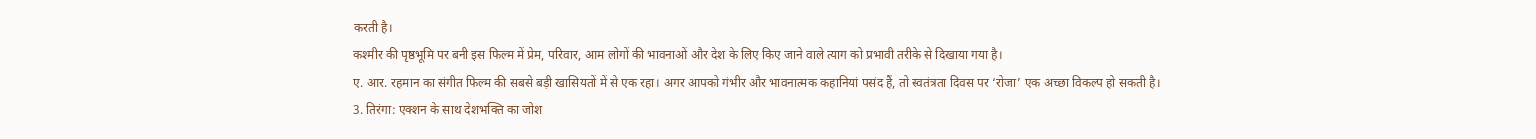करती है।
कश्मीर की पृष्ठभूमि पर बनी इस फिल्म में प्रेम, परिवार, आम लोगों की भावनाओं और देश के लिए किए जाने वाले त्याग को प्रभावी तरीके से दिखाया गया है।
ए. आर. रहमान का संगीत फिल्म की सबसे बड़ी खासियतों में से एक रहा। अगर आपको गंभीर और भावनात्मक कहानियां पसंद हैं, तो स्वतंत्रता दिवस पर ‘रोजा’ एक अच्छा विकल्प हो सकती है।
3. तिरंगा: एक्शन के साथ देशभक्ति का जोश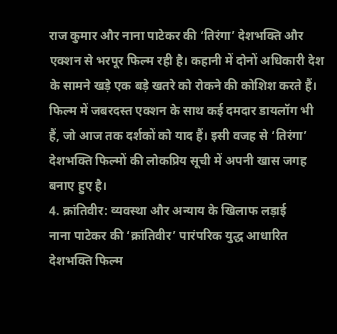राज कुमार और नाना पाटेकर की ‘तिरंगा’ देशभक्ति और एक्शन से भरपूर फिल्म रही है। कहानी में दोनों अधिकारी देश के सामने खड़े एक बड़े खतरे को रोकने की कोशिश करते हैं।
फिल्म में जबरदस्त एक्शन के साथ कई दमदार डायलॉग भी हैं, जो आज तक दर्शकों को याद हैं। इसी वजह से ‘तिरंगा’ देशभक्ति फिल्मों की लोकप्रिय सूची में अपनी खास जगह बनाए हुए है।
4. क्रांतिवीर: व्यवस्था और अन्याय के खिलाफ लड़ाई
नाना पाटेकर की ‘क्रांतिवीर’ पारंपरिक युद्ध आधारित देशभक्ति फिल्म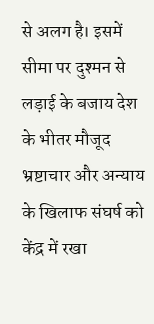से अलग है। इसमें सीमा पर दुश्मन से लड़ाई के बजाय देश के भीतर मौजूद भ्रष्टाचार और अन्याय के खिलाफ संघर्ष को केंद्र में रखा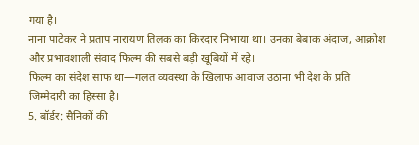गया है।
नाना पाटेकर ने प्रताप नारायण तिलक का किरदार निभाया था। उनका बेबाक अंदाज, आक्रोश और प्रभावशाली संवाद फिल्म की सबसे बड़ी खूबियों में रहे।
फिल्म का संदेश साफ था—गलत व्यवस्था के खिलाफ आवाज उठाना भी देश के प्रति जिम्मेदारी का हिस्सा है।
5. बॉर्डर: सैनिकों की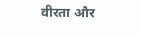वीरता और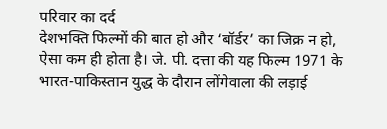परिवार का दर्द
देशभक्ति फिल्मों की बात हो और ‘बॉर्डर’ का जिक्र न हो, ऐसा कम ही होता है। जे. पी. दत्ता की यह फिल्म 1971 के भारत-पाकिस्तान युद्ध के दौरान लोंगेवाला की लड़ाई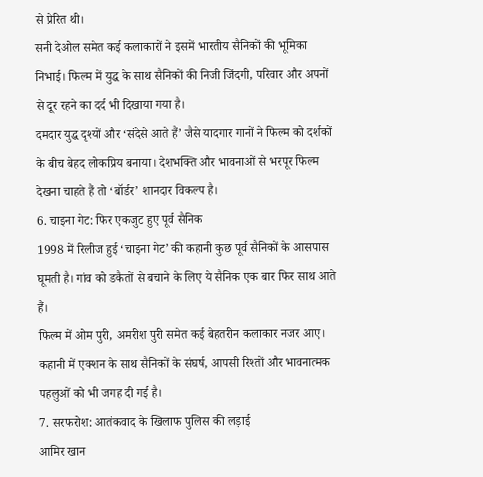से प्रेरित थी।
सनी देओल समेत कई कलाकारों ने इसमें भारतीय सैनिकों की भूमिका निभाई। फिल्म में युद्ध के साथ सैनिकों की निजी जिंदगी, परिवार और अपनों से दूर रहने का दर्द भी दिखाया गया है।
दमदार युद्ध दृश्यों और ‘संदेसे आते हैं’ जैसे यादगार गानों ने फिल्म को दर्शकों के बीच बेहद लोकप्रिय बनाया। देशभक्ति और भावनाओं से भरपूर फिल्म देखना चाहते हैं तो ‘बॉर्डर’ शानदार विकल्प है।
6. चाइना गेट: फिर एकजुट हुए पूर्व सैनिक
1998 में रिलीज हुई ‘चाइना गेट’ की कहानी कुछ पूर्व सैनिकों के आसपास घूमती है। गांव को डकैतों से बचाने के लिए ये सैनिक एक बार फिर साथ आते हैं।
फिल्म में ओम पुरी, अमरीश पुरी समेत कई बेहतरीन कलाकार नजर आए। कहानी में एक्शन के साथ सैनिकों के संघर्ष, आपसी रिश्तों और भावनात्मक पहलुओं को भी जगह दी गई है।
7. सरफरोश: आतंकवाद के खिलाफ पुलिस की लड़ाई
आमिर खान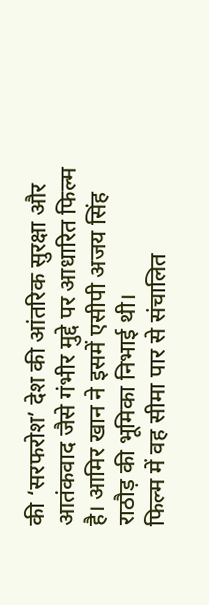की ‘सरफरोश’ देश की आंतरिक सुरक्षा और आतंकवाद जैसे गंभीर मुद्दे पर आधारित फिल्म है। आमिर खान ने इसमें एसीपी अजय सिंह राठौड़ की भूमिका निभाई थी।
फिल्म में वह सीमा पार से संचालित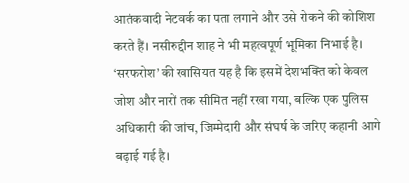आतंकवादी नेटवर्क का पता लगाने और उसे रोकने की कोशिश करते हैं। नसीरुद्दीन शाह ने भी महत्वपूर्ण भूमिका निभाई है।
‘सरफरोश’ की खासियत यह है कि इसमें देशभक्ति को केवल जोश और नारों तक सीमित नहीं रखा गया, बल्कि एक पुलिस अधिकारी की जांच, जिम्मेदारी और संघर्ष के जरिए कहानी आगे बढ़ाई गई है।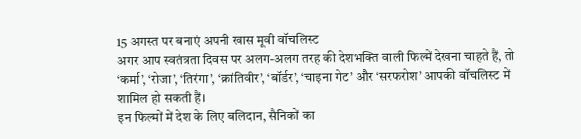15 अगस्त पर बनाएं अपनी खास मूवी वॉचलिस्ट
अगर आप स्वतंत्रता दिवस पर अलग-अलग तरह की देशभक्ति वाली फिल्में देखना चाहते हैं, तो ‘कर्मा’, ‘रोजा’, ‘तिरंगा’, ‘क्रांतिवीर’, ‘बॉर्डर’, ‘चाइना गेट’ और ‘सरफरोश’ आपकी वॉचलिस्ट में शामिल हो सकती हैं।
इन फिल्मों में देश के लिए बलिदान, सैनिकों का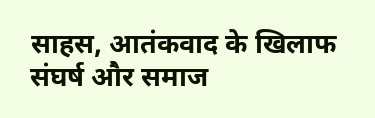साहस, आतंकवाद के खिलाफ संघर्ष और समाज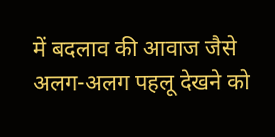में बदलाव की आवाज जैसे अलग-अलग पहलू देखने को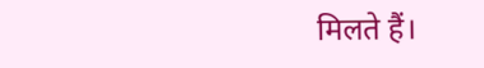मिलते हैं।